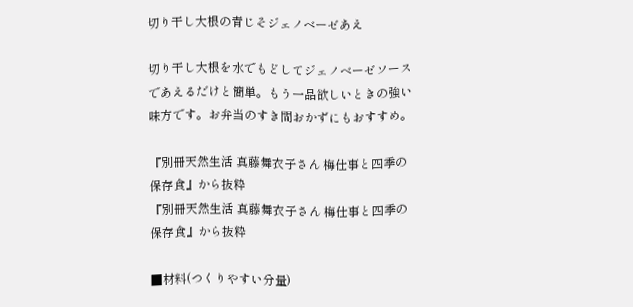切り干し大根の青じそジェノベーゼあえ

切り干し大根を水でもどしてジェノベーゼソースであえるだけと簡単。もう一品欲しいときの強い味方です。お弁当のすき間おかずにもおすすめ。

『別冊天然生活 真藤舞衣子さん 梅仕事と四季の保存食』から抜粋
『別冊天然生活 真藤舞衣子さん 梅仕事と四季の保存食』から抜粋

■材料(つくりやすい分量)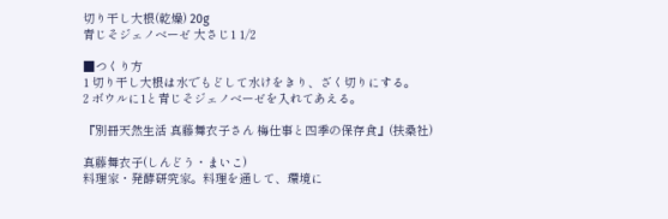切り干し大根(乾燥) 20g
青じそジェノベーゼ 大さじ1 1/2

■つくり方
1 切り干し大根は水でもどして水けをきり、ざく切りにする。
2 ボウルに1と青じそジェノベーゼを入れてあえる。

『別冊天然生活 真藤舞衣子さん 梅仕事と四季の保存食』(扶桑社)

真藤舞衣子(しんどう・まいこ)
料理家・発酵研究家。料理を通して、環境に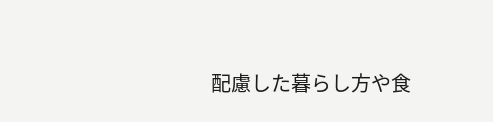配慮した暮らし方や食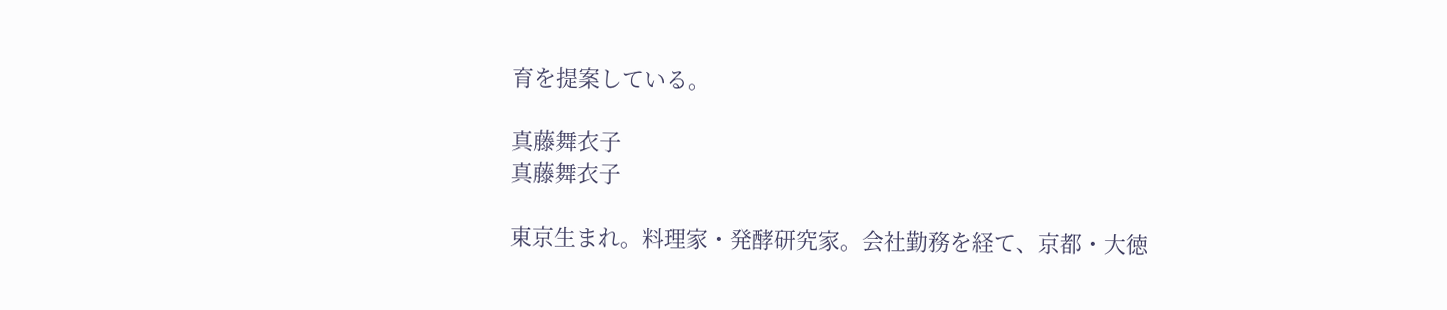育を提案している。

真藤舞衣子
真藤舞衣子

東京生まれ。料理家・発酵研究家。会社勤務を経て、京都・大徳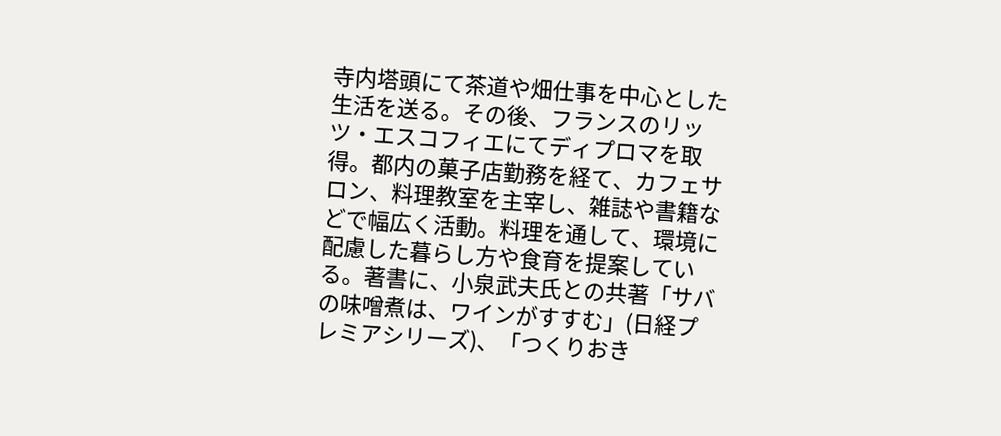寺内塔頭にて茶道や畑仕事を中心とした生活を送る。その後、フランスのリッツ・エスコフィエにてディプロマを取得。都内の菓子店勤務を経て、カフェサロン、料理教室を主宰し、雑誌や書籍などで幅広く活動。料理を通して、環境に配慮した暮らし方や食育を提案している。著書に、小泉武夫氏との共著「サバの味噌煮は、ワインがすすむ」(日経プレミアシリーズ)、「つくりおき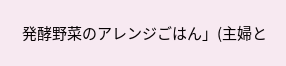発酵野菜のアレンジごはん」(主婦と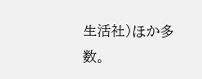生活社)ほか多数。